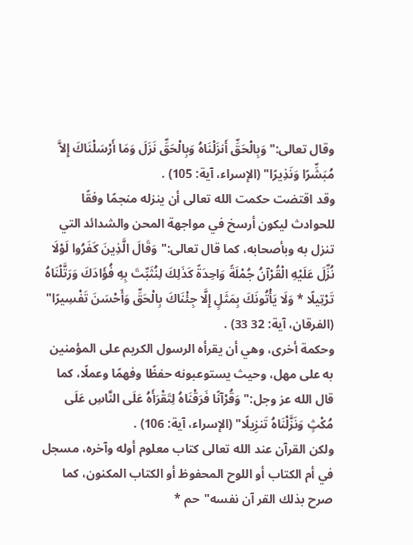وقال تعالى:"وَبِالْحَقِّ أَنزَلْنَاهُ وَبِالْحَقِّ نَزَلَ وَمَا أَرْسَلْنَاكَ إِلاَّ مُبَشِّرًا وَنَذِيرًا" (الإسراء، آية: 105) .
وقد اقتضت حكمت الله تعالى أن ينزله منجمًا وفقًا للحوادث ليكون أرسخ في مواجهة المحن والشدائد التي تنزل به وبأصحابه، كما قال تعالى:"وَقَالَ الَّذِينَ كَفَرُوا لَوْلَا نُزِّلَ عَلَيْهِ الْقُرْآنُ جُمْلَةً وَاحِدَةً كَذَلِكَ لِنُثَبِّتَ بِهِ فُؤَادَكَ وَرَتَّلْنَاهُ تَرْتِيلًا * وَلَا يَأْتُونَكَ بِمَثَلٍ إِلَّا جِئْنَاكَ بِالْحَقِّ وَأَحْسَنَ تَفْسِيرًا" (الفرقان، آية: 32 33) .
وحكمة أخرى، وهي أن يقرأه الرسول الكريم على المؤمنين به على مهل، وحيث يستوعبونه حفظًا وفهمًا وعملًا، كما قال الله عز وجل:"وَقُرْآنًا فَرَقْنَاهُ لِتَقْرَأَهُ عَلَى النَّاسِ عَلَى مُكْثٍ وَنَزَّلْنَاهُ تَنزِيلًا" (الإسراء، آية: 106) .
ولكن القرآن عند الله تعالى كتاب معلوم أوله وآخره، مسجل في أم الكتاب أو اللوح المحفوظ أو الكتاب المكنون، كما صرح بذلك القر آن نفسه"حم *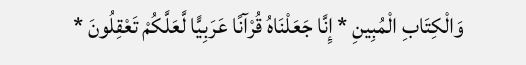وَالْكِتَابِ الْمُبِينِ * إِنَّا جَعَلْنَاهُ قُرْآنًا عَرَبِيًّا لَّعَلَّكُمْ تَعْقِلُونَ *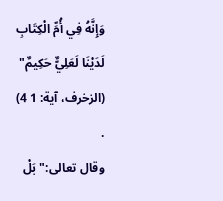وَإِنَّهُ فِي أُمِّ الْكِتَابِ لَدَيْنَا لَعَلِيٌّ حَكِيمٌ" (الزخرف، آية: 1 4) .
وقال تعالى:"بَلْ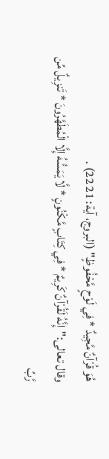هُوَ قُرْآنٌ مَّجِيدٌ * فِي لَوْحٍ مَّحْفُوظٍ" (البروج، آية: 21 22) .
وقال تعالى:"إِنَّهُ لَقُرْآنٌ كَرِيمٌ * فِي كِتَابٍ مَّكْنُونٍ * لَّا يَمَسُّهُ إِلَّا الْمُطَهَّرُونَ * تَنزِيلٌ مِّن رَّبِّ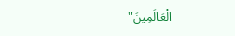الْعَالَمِينَ"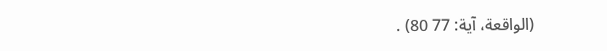(الواقعة، آية: 77 80) .